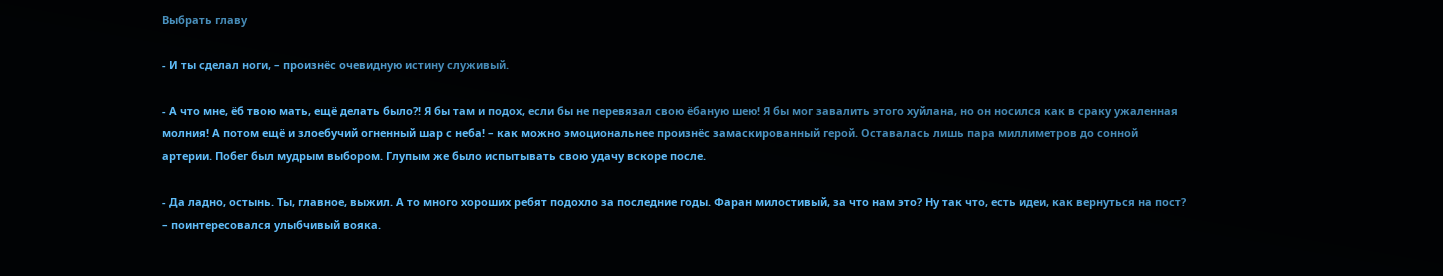Выбрать главу

- И ты сделал ноги, – произнёс очевидную истину служивый.

- А что мне, ёб твою мать, ещё делать было?! Я бы там и подох, если бы не перевязал свою ёбаную шею! Я бы мог завалить этого хуйлана, но он носился как в сраку ужаленная молния! А потом ещё и злоебучий огненный шар с неба! – как можно эмоциональнее произнёс замаскированный герой. Оставалась лишь пара миллиметров до сонной артерии. Побег был мудрым выбором. Глупым же было испытывать свою удачу вскоре после.

- Да ладно, остынь. Ты, главное, выжил. А то много хороших ребят подохло за последние годы. Фаран милостивый, за что нам это? Ну так что, есть идеи, как вернуться на пост? – поинтересовался улыбчивый вояка.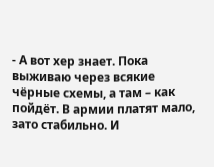- А вот хер знает. Пока выживаю через всякие чёрные схемы, а там – как пойдёт. В армии платят мало, зато стабильно. И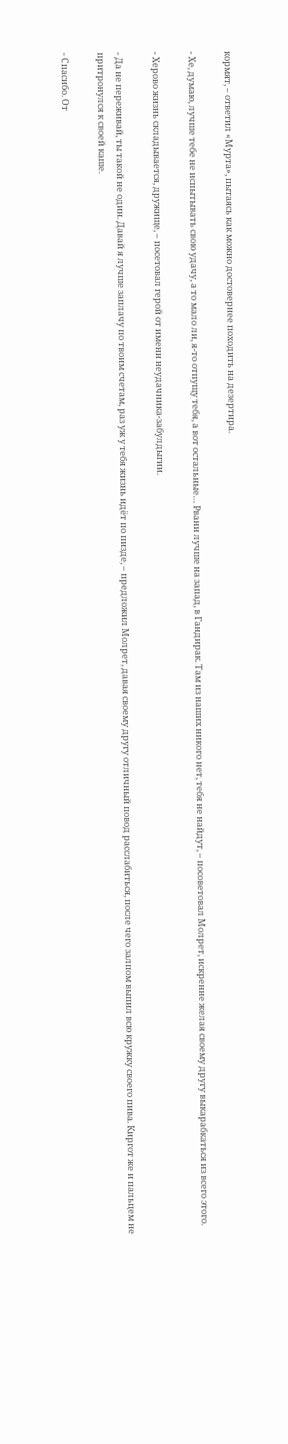кормят, – ответил «Мурта», пытаясь как можно достовернее походить на дезертира.

- Хе, думаю, лучше тебе не испытывать свою удачу, а то мало ли, я-то отпущу тебя, а вот остальные… Рвани лучше на запад, в Гандирак. Там из наших никого нет, тебя не найдут, – посоветовал Молрет, искренне желая своему другу выкарабкаться из всего этого.

- Херово жизнь складывается, дружище, – посетовал герой от имени неудачника-забулдыгии.

- Да не переживай, ты такой не один. Давай я лучше заплачу по твоим счетам, раз уж у тебя жизнь идёт по пизде, – предложил Молрет, давая своему другу отличный повод расслабиться, после чего залпом выпил всю кружку своего пива. Киргот же и пальцем не притронулся к своей каше.

- Спасибо. От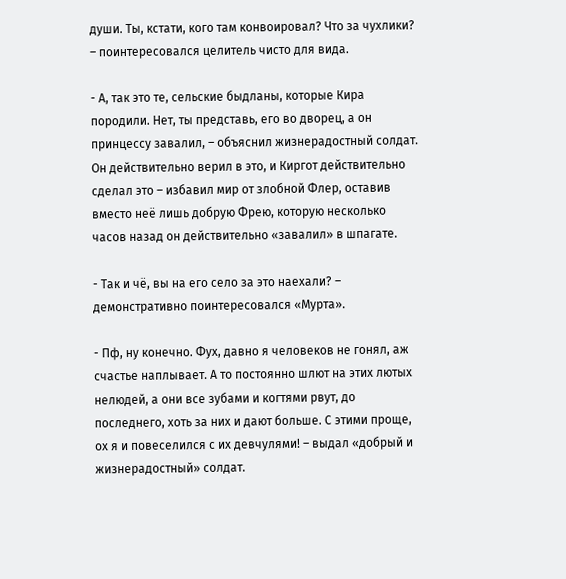души. Ты, кстати, кого там конвоировал? Что за чухлики? – поинтересовался целитель чисто для вида.

- А, так это те, сельские быдланы, которые Кира породили. Нет, ты представь, его во дворец, а он принцессу завалил, – объяснил жизнерадостный солдат. Он действительно верил в это, и Киргот действительно сделал это – избавил мир от злобной Флер, оставив вместо неё лишь добрую Фрею, которую несколько часов назад он действительно «завалил» в шпагате.

- Так и чё, вы на его село за это наехали? – демонстративно поинтересовался «Мурта».

- Пф, ну конечно. Фух, давно я человеков не гонял, аж счастье наплывает. А то постоянно шлют на этих лютых нелюдей, а они все зубами и когтями рвут, до последнего, хоть за них и дают больше. С этими проще, ох я и повеселился с их девчулями! – выдал «добрый и жизнерадостный» солдат.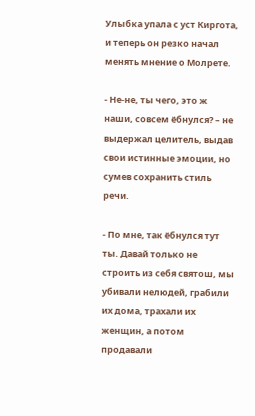Улыбка упала с уст Киргота, и теперь он резко начал менять мнение о Молрете.

- Не-не, ты чего, это ж наши, совсем ёбнулся? – не выдержал целитель, выдав свои истинные эмоции, но сумев сохранить стиль речи.

- По мне, так ёбнулся тут ты. Давай только не строить из себя святош, мы убивали нелюдей, грабили их дома, трахали их женщин, а потом продавали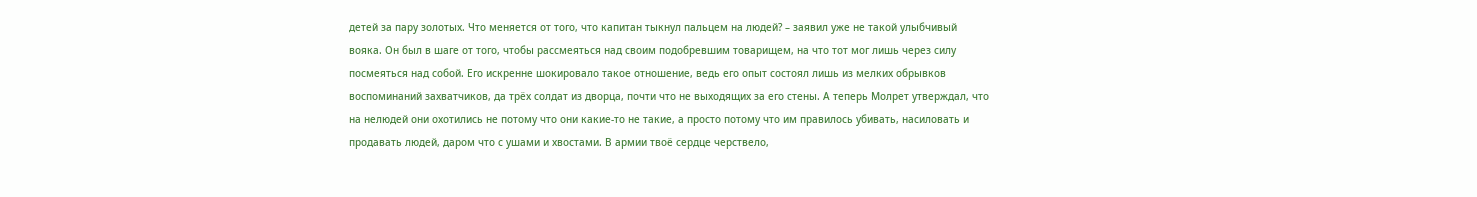детей за пару золотых. Что меняется от того, что капитан тыкнул пальцем на людей? – заявил уже не такой улыбчивый вояка. Он был в шаге от того, чтобы рассмеяться над своим подобревшим товарищем, на что тот мог лишь через силу посмеяться над собой. Его искренне шокировало такое отношение, ведь его опыт состоял лишь из мелких обрывков воспоминаний захватчиков, да трёх солдат из дворца, почти что не выходящих за его стены. А теперь Молрет утверждал, что на нелюдей они охотились не потому что они какие-то не такие, а просто потому что им правилось убивать, насиловать и продавать людей, даром что с ушами и хвостами. В армии твоё сердце черствело,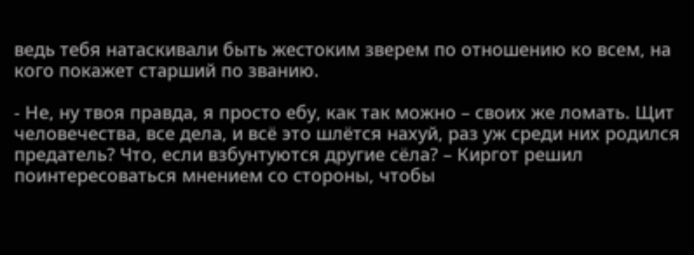ведь тебя натаскивали быть жестоким зверем по отношению ко всем, на кого покажет старший по званию.

- Не, ну твоя правда, я просто ебу, как так можно – своих же ломать. Щит человечества, все дела, и всё это шлётся нахуй, раз уж среди них родился предатель? Что, если взбунтуются другие сёла? – Киргот решил поинтересоваться мнением со стороны, чтобы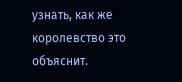узнать, как же королевство это объяснит.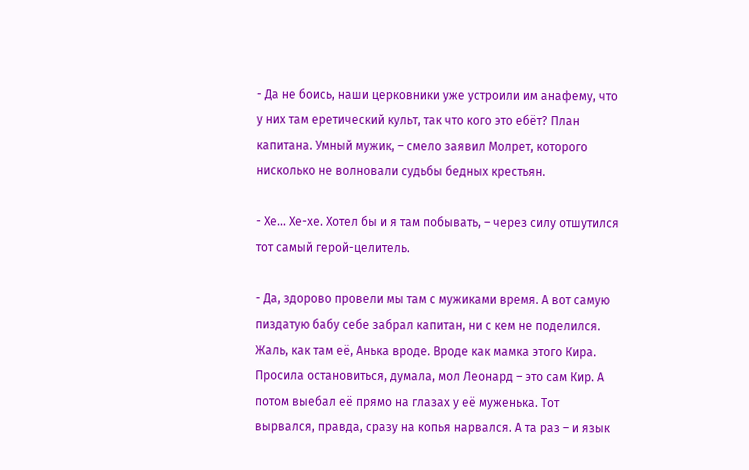- Да не боись, наши церковники уже устроили им анафему, что у них там еретический культ, так что кого это ебёт? План капитана. Умный мужик, – смело заявил Молрет, которого нисколько не волновали судьбы бедных крестьян.

- Хе… Хе-хе. Хотел бы и я там побывать, – через силу отшутился тот самый герой-целитель.

- Да, здорово провели мы там с мужиками время. А вот самую пиздатую бабу себе забрал капитан, ни с кем не поделился. Жаль, как там её, Анька вроде. Вроде как мамка этого Кира. Просила остановиться, думала, мол Леонард – это сам Кир. А потом выебал её прямо на глазах у её муженька. Тот вырвался, правда, сразу на копья нарвался. А та раз – и язык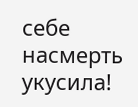себе насмерть укусила!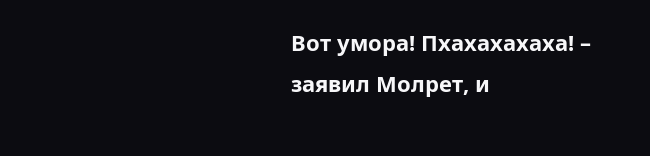Вот умора! Пхахахахаха! – заявил Молрет, и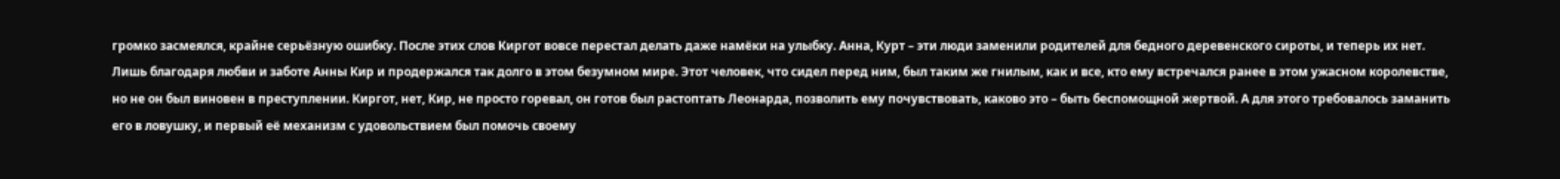громко засмеялся, крайне серьёзную ошибку. После этих слов Киргот вовсе перестал делать даже намёки на улыбку. Анна, Курт – эти люди заменили родителей для бедного деревенского сироты, и теперь их нет. Лишь благодаря любви и заботе Анны Кир и продержался так долго в этом безумном мире. Этот человек, что сидел перед ним, был таким же гнилым, как и все, кто ему встречался ранее в этом ужасном королевстве, но не он был виновен в преступлении. Киргот, нет, Кир, не просто горевал, он готов был растоптать Леонарда, позволить ему почувствовать, каково это – быть беспомощной жертвой. А для этого требовалось заманить его в ловушку, и первый её механизм с удовольствием был помочь своему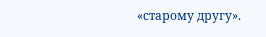«старому другу».